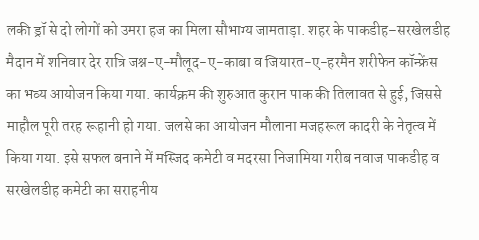लकी ड्रॉ से दो लोगों को उमरा हज का मिला सौभाग्य जामताड़ा. शहर के पाकडीह–सरखेलडीह मैदान में शनिवार देर रात्रि जश्न-ए-मौलूद-ए-काबा व जियारत-ए-हरमैन शरीफेन कॉन्फ्रेंस का भव्य आयोजन किया गया. कार्यक्रम की शुरुआत कुरान पाक की तिलावत से हुई, जिससे माहौल पूरी तरह रूहानी हो गया. जलसे का आयोजन मौलाना मजहरूल कादरी के नेतृत्व में किया गया. इसे सफल बनाने में मस्जिद कमेटी व मदरसा निजामिया गरीब नवाज पाकडीह व सरखेलडीह कमेटी का सराहनीय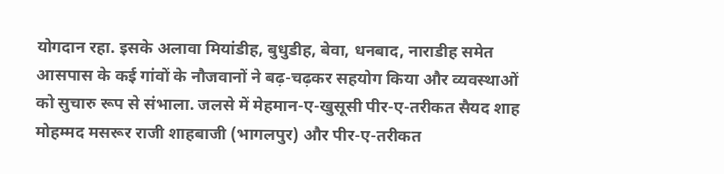योगदान रहा. इसके अलावा मियांडीह, बुधुडीह, बेवा, धनबाद, नाराडीह समेत आसपास के कई गांवों के नौजवानों ने बढ़-चढ़कर सहयोग किया और व्यवस्थाओं को सुचारु रूप से संभाला. जलसे में मेहमान-ए-खुसूसी पीर-ए-तरीकत सैयद शाह मोहम्मद मसरूर राजी शाहबाजी (भागलपुर) और पीर-ए-तरीकत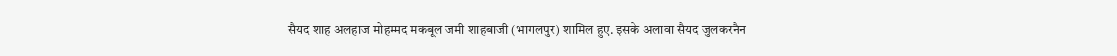सैयद शाह अलहाज मोहम्मद मकबूल जमी शाहबाजी (भागलपुर) शामिल हुए. इसके अलावा सैयद जुलकरनैन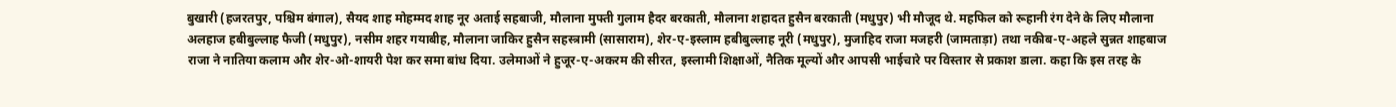बुखारी (हजरतपुर, पश्चिम बंगाल), सैयद शाह मोहम्मद शाह नूर अताई सहबाजी, मौलाना मुफ्ती गुलाम हैदर बरकाती, मौलाना शहादत हुसैन बरकाती (मधुपुर) भी मौजूद थे. महफिल को रूहानी रंग देने के लिए मौलाना अलहाज हबीबुल्लाह फैजी (मधुपुर), नसीम शहर गयाबीह, मौलाना जाकिर हुसैन सहस्त्रामी (सासाराम), शेर-ए-इस्लाम हबीबुल्लाह नूरी (मधुपुर), मुजाहिद राजा मजहरी (जामताड़ा) तथा नकीब-ए-अहले सुन्नत शाहबाज राजा ने नातिया कलाम और शेर-ओ-शायरी पेश कर समा बांध दिया. उलेमाओं ने हुजूर-ए-अकरम की सीरत, इस्लामी शिक्षाओं, नैतिक मूल्यों और आपसी भाईचारे पर विस्तार से प्रकाश डाला. कहा कि इस तरह के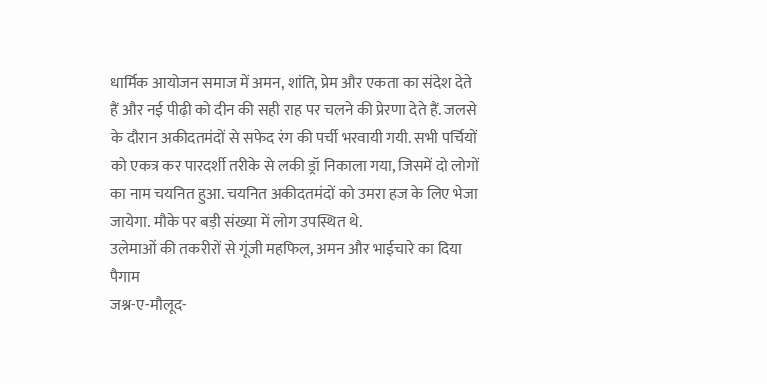धार्मिक आयोजन समाज में अमन, शांति, प्रेम और एकता का संदेश देते हैं और नई पीढ़ी को दीन की सही राह पर चलने की प्रेरणा देते हैं. जलसे के दौरान अकीदतमंदों से सफेद रंग की पर्ची भरवायी गयी. सभी पर्चियों को एकत्र कर पारदर्शी तरीके से लकी ड्रॉ निकाला गया, जिसमें दो लोगों का नाम चयनित हुआ. चयनित अकीदतमंदों को उमरा हज के लिए भेजा जायेगा. मौके पर बड़ी संख्या में लोग उपस्थित थे.
उलेमाओं की तकरीरों से गूंजी महफिल, अमन और भाईचारे का दिया पैगाम
जश्न-ए-मौलूद-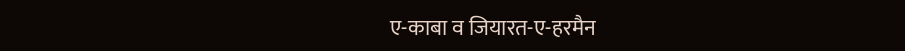ए-काबा व जियारत-ए-हरमैन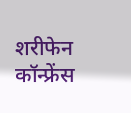शरीफेन कॉन्फ्रेंस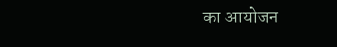का आयोजन